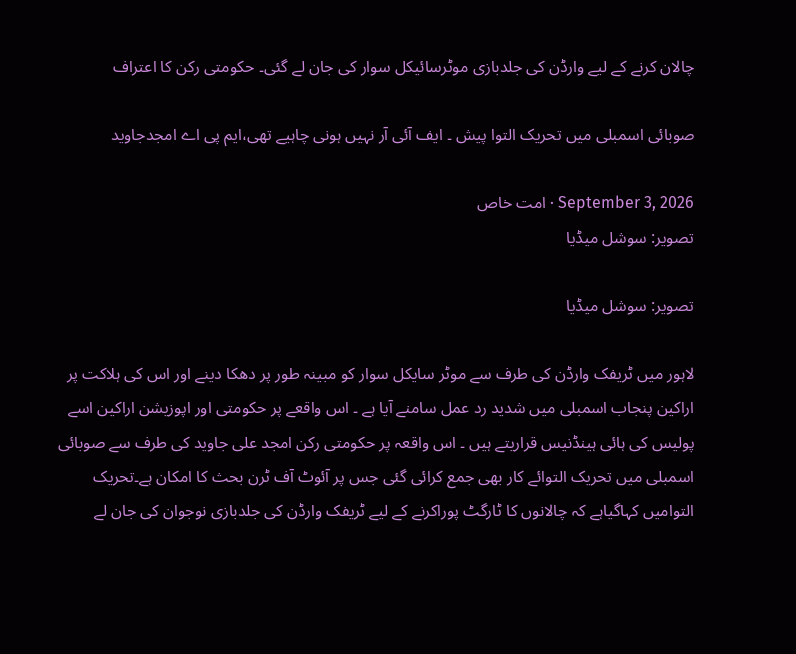چالان کرنے کے لیے وارڈن کی جلدبازی موٹرسائیکل سوار کی جان لے گئی۔ حکومتی رکن کا اعتراف

صوبائی اسمبلی میں تحریک التوا پیش ۔ ایف آئی آر نہیں ہونی چاہیے تھی،ایم پی اے امجدجاوید

September 3, 2026 · امت خاص
تصویر: سوشل میڈیا

تصویر: سوشل میڈیا

لاہور میں ٹریفک وارڈن کی طرف سے موٹر سایکل سوار کو مبینہ طور پر دھکا دینے اور اس کی ہلاکت پر اراکین پنجاب اسمبلی میں شدید رد عمل سامنے آیا ہے ۔ اس واقعے پر حکومتی اور اپوزیشن اراکین اسے پولیس کی ہائی ہینڈنیس قراریتے ہیں ۔ اس واقعہ پر حکومتی رکن امجد علی جاوید کی طرف سے صوبائی اسمبلی میں تحریک التوائے کار بھی جمع کرائی گئی جس پر آئوٹ آف ٹرن بحث کا امکان ہے۔تحریک التوامیں کہاگیاہے کہ چالانوں کا ٹارگٹ پوراکرنے کے لیے ٹریفک وارڈن کی جلدبازی نوجوان کی جان لے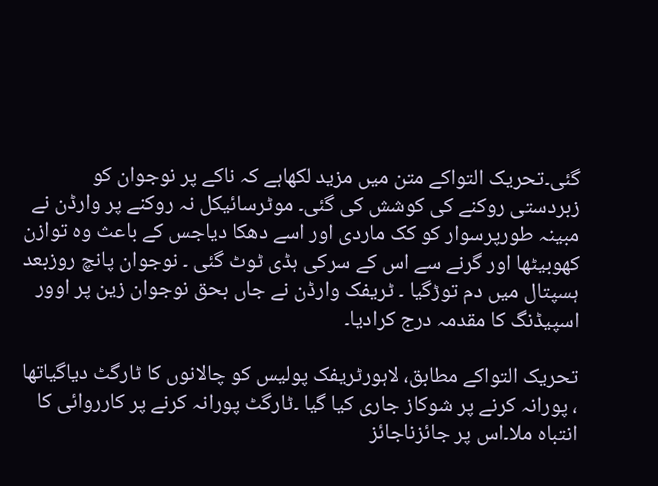گئی۔تحریک التواکے متن میں مزید لکھاہے کہ ناکے پر نوجوان کو زبردستی روکنے کی کوشش کی گئی۔ موٹرسائیکل نہ روکنے پر وارڈن نے مبینہ طورپرسوار کو کک ماردی اور اسے دھکا دیاجس کے باعث وہ توازن کھوبیٹھا اور گرنے سے اس کے سرکی ہڈی ٹوٹ گئی ۔ نوجوان پانچ روزبعد ہسپتال میں دم توڑگیا ۔ ٹریفک وارڈن نے جاں بحق نوجوان زین پر اوور اسپیڈنگ کا مقدمہ درج کرادیا۔

تحریک التواکے مطابق، لاہورٹریفک پولیس کو چالانوں کا ٹارگٹ دیاگیاتھا ، پورانہ کرنے پر شوکاز جاری کیا گیا ۔ٹارگٹ پورانہ کرنے پر کارروائی کا انتباہ ملا۔اس پر جائزناجائز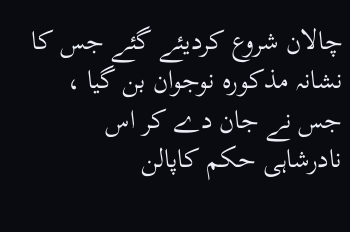چالان شروع کردیئے گئے جس کا نشانہ مذکورہ نوجوان بن گیا ، جس نے جان دے کر اس نادرشاہی حکم کاپالن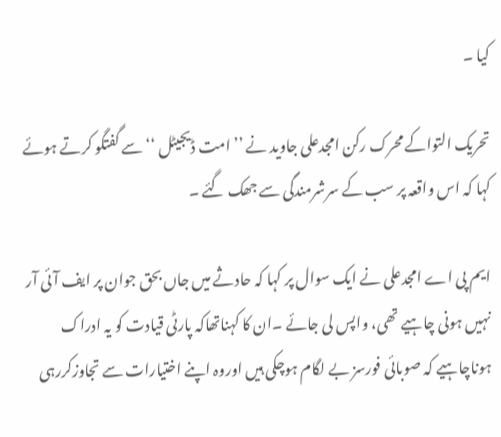کیا ۔

تحریک التواکے محرک رکن امجدعلی جاوید نے ’’ امت ڈیجیٹل ‘‘ سے گفتگو کرتے ہوئے کہا کہ اس واقعہ پر سب کے سرشرمندگی سے جھک گئے ۔

ایم پی اے امجدعلی نے ایک سوال پر کہا کہ حادثے میں جاں بحق جوان پر ایف آئی آر نہیں ہونی چاہیے تھی، واپس لی جائے ۔ان کا کہناتھاکہ پارٹی قیادت کو یہ ادراک ہوناچاہیے کہ صوبائی فورسز بے لگام ہوچکی ہیں اوروہ اپنے اختیارات سے تجاوزکررہی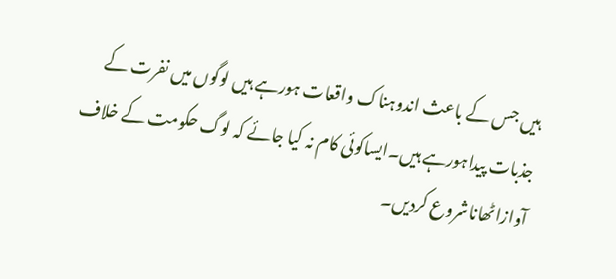ہیں جس کے باعث اندوہناک واقعات ہورہے ہیں لوگوں میں نفرت کے جذبات پیداہورہے ہیں۔ایساکوئی کام نہ کیا جائے کہ لوگ حکومت کے خلاف آوازاٹھاناشروع کردیں۔